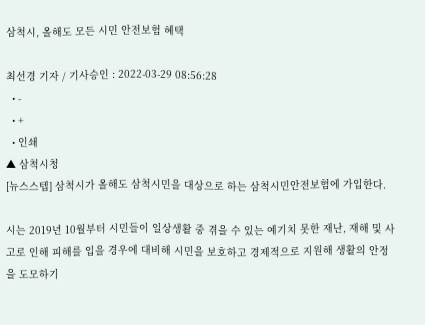삼척시, 올해도 모든 시민 안전보험 혜택

최선경 기자 / 기사승인 : 2022-03-29 08:56:28
  • -
  • +
  • 인쇄
▲ 삼척시청
[뉴스스텝] 삼척시가 올해도 삼척시민을 대상으로 하는 삼척시민안전보험에 가입한다.

시는 2019년 10월부터 시민들이 일상생활 중 겪을 수 있는 예기치 못한 재난, 재해 및 사고로 인해 피해를 입을 경우에 대비해 시민을 보호하고 경제적으로 지원해 생활의 안정을 도모하기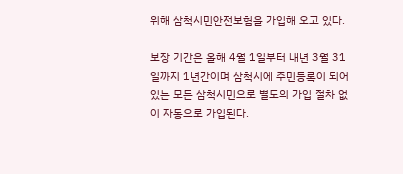위해 삼척시민안전보험을 가입해 오고 있다.

보장 기간은 올해 4월 1일부터 내년 3월 31일까지 1년간이며 삼척시에 주민등록이 되어있는 모든 삼척시민으로 별도의 가입 절차 없이 자동으로 가입된다.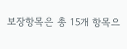보장항목은 총 15개 항목으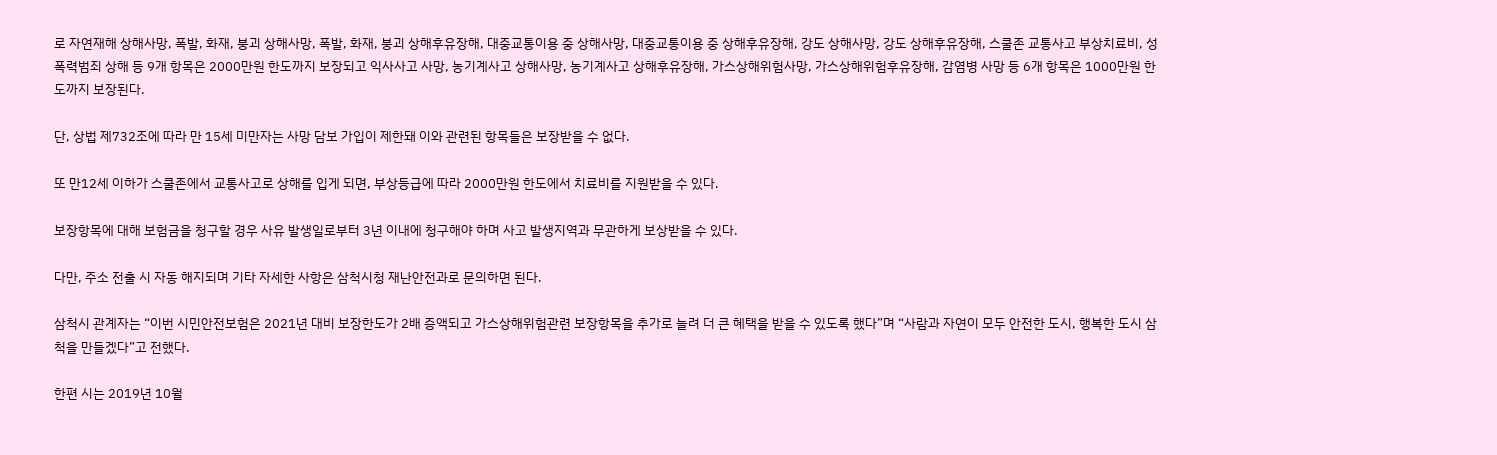로 자연재해 상해사망, 폭발, 화재, 붕괴 상해사망, 폭발, 화재, 붕괴 상해후유장해, 대중교통이용 중 상해사망, 대중교통이용 중 상해후유장해, 강도 상해사망, 강도 상해후유장해, 스쿨존 교통사고 부상치료비, 성폭력범죄 상해 등 9개 항목은 2000만원 한도까지 보장되고 익사사고 사망, 농기계사고 상해사망, 농기계사고 상해후유장해, 가스상해위험사망, 가스상해위험후유장해, 감염병 사망 등 6개 항목은 1000만원 한도까지 보장된다.

단, 상법 제732조에 따라 만 15세 미만자는 사망 담보 가입이 제한돼 이와 관련된 항목들은 보장받을 수 없다.

또 만12세 이하가 스쿨존에서 교통사고로 상해를 입게 되면, 부상등급에 따라 2000만원 한도에서 치료비를 지원받을 수 있다.

보장항목에 대해 보험금을 청구할 경우 사유 발생일로부터 3년 이내에 청구해야 하며 사고 발생지역과 무관하게 보상받을 수 있다.

다만, 주소 전출 시 자동 해지되며 기타 자세한 사항은 삼척시청 재난안전과로 문의하면 된다.

삼척시 관계자는 “이번 시민안전보험은 2021년 대비 보장한도가 2배 증액되고 가스상해위험관련 보장항목을 추가로 늘려 더 큰 혜택을 받을 수 있도록 했다”며 “사람과 자연이 모두 안전한 도시, 행복한 도시 삼척을 만들겠다”고 전했다.

한편 시는 2019년 10월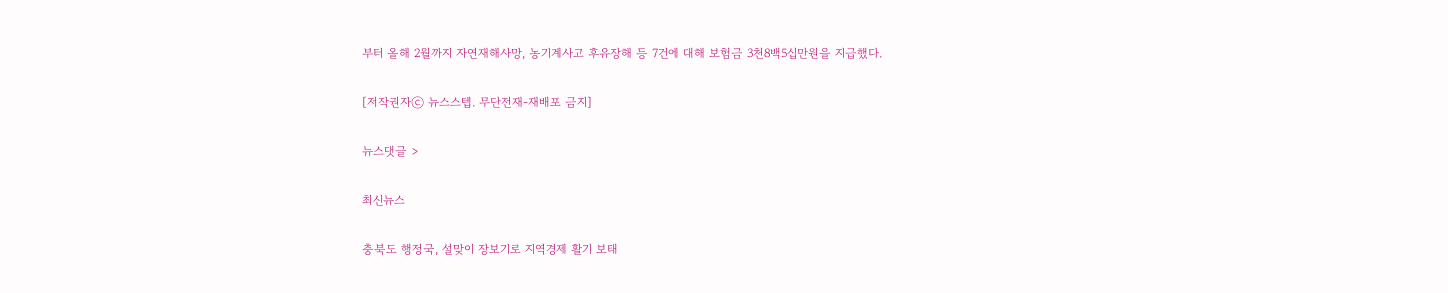부터 올해 2월까지 자연재해사망, 농기계사고 후유장해 등 7건에 대해 보험금 3천8백5십만원을 지급했다.

[저작권자ⓒ 뉴스스텝. 무단전재-재배포 금지]

뉴스댓글 >

최신뉴스

충북도 행정국, 설맞이 장보기로 지역경제 활기 보태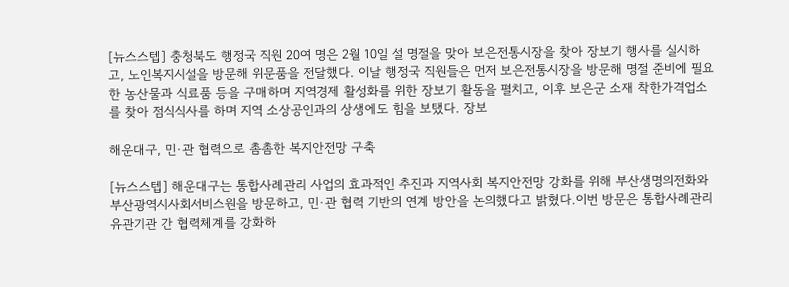[뉴스스텝] 충청북도 행정국 직원 20여 명은 2월 10일 설 명절을 맞아 보은전통시장을 찾아 장보기 행사를 실시하고, 노인복지시설을 방문해 위문품을 전달했다. 이날 행정국 직원들은 먼저 보은전통시장을 방문해 명절 준비에 필요한 농산물과 식료품 등을 구매하며 지역경제 활성화를 위한 장보기 활동을 펼치고, 이후 보은군 소재 착한가격업소를 찾아 점식식사를 하며 지역 소상공인과의 상생에도 힘을 보탰다. 장보

해운대구, 민·관 협력으로 촘촘한 복지안전망 구축

[뉴스스텝] 해운대구는 통합사례관리 사업의 효과적인 추진과 지역사회 복지안전망 강화를 위해 부산생명의전화와 부산광역시사회서비스원을 방문하고, 민·관 협력 기반의 연계 방안을 논의했다고 밝혔다.이번 방문은 통합사례관리 유관기관 간 협력체계를 강화하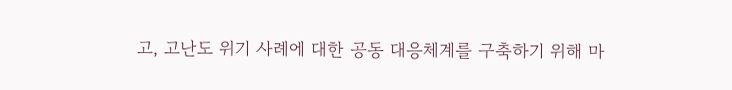고, 고난도 위기 사례에 대한 공동 대응체계를 구축하기 위해 마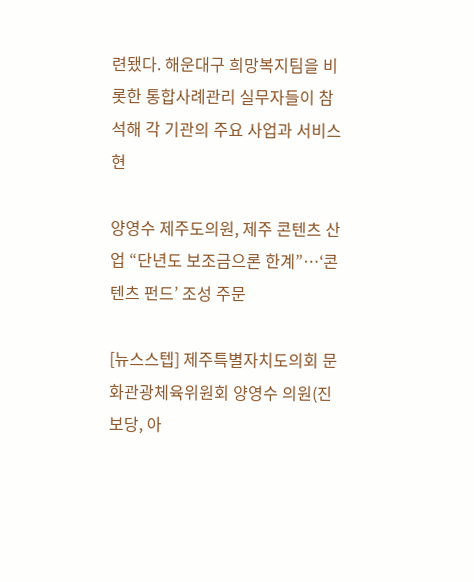련됐다. 해운대구 희망복지팀을 비롯한 통합사례관리 실무자들이 참석해 각 기관의 주요 사업과 서비스 현

양영수 제주도의원, 제주 콘텐츠 산업 “단년도 보조금으론 한계”…‘콘텐츠 펀드’ 조성 주문

[뉴스스텝] 제주특별자치도의회 문화관광체육위원회 양영수 의원(진보당, 아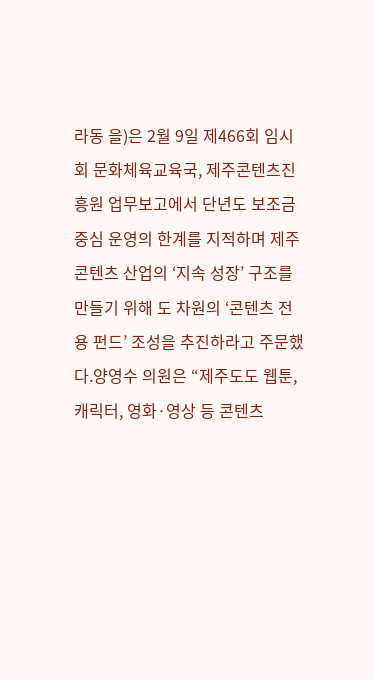라동 을)은 2월 9일 제466회 임시회 문화체육교육국, 제주콘텐츠진흥원 업무보고에서 단년도 보조금 중심 운영의 한계를 지적하며 제주 콘텐츠 산업의 ‘지속 성장’ 구조를 만들기 위해 도 차원의 ‘콘텐츠 전용 펀드’ 조성을 추진하라고 주문했다.양영수 의원은 “제주도도 웹툰, 캐릭터, 영화·영상 등 콘텐츠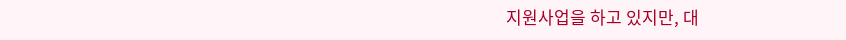지원사업을 하고 있지만, 대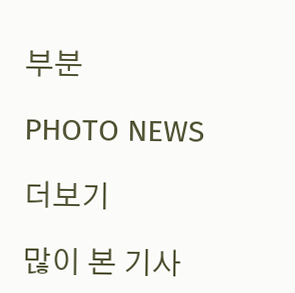부분

PHOTO NEWS

더보기

많이 본 기사